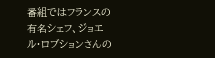番組ではフランスの有名シェフ、ジョエル・ロブションさんの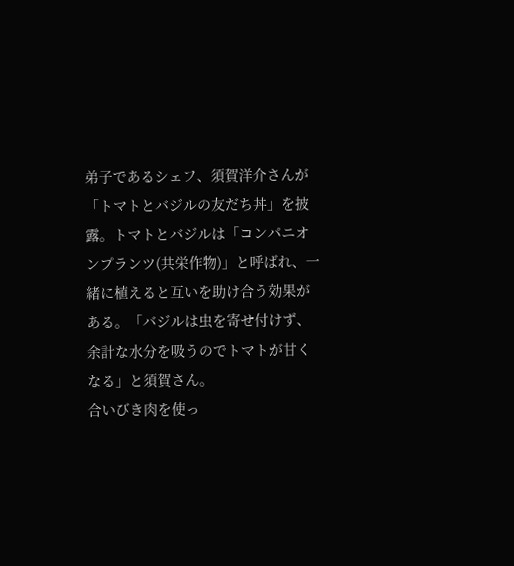弟子であるシェフ、須賀洋介さんが「トマトとバジルの友だち丼」を披露。トマトとバジルは「コンパニオンプランツ(共栄作物)」と呼ばれ、一緒に植えると互いを助け合う効果がある。「バジルは虫を寄せ付けず、余計な水分を吸うのでトマトが甘くなる」と須賀さん。
合いびき肉を使っ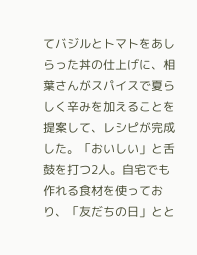てバジルとトマトをあしらった丼の仕上げに、相葉さんがスパイスで夏らしく辛みを加えることを提案して、レシピが完成した。「おいしい」と舌鼓を打つ2人。自宅でも作れる食材を使っており、「友だちの日」とと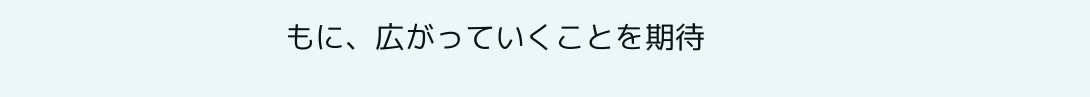もに、広がっていくことを期待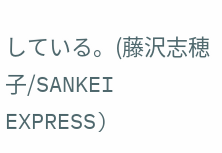している。(藤沢志穂子/SANKEI EXPRESS)